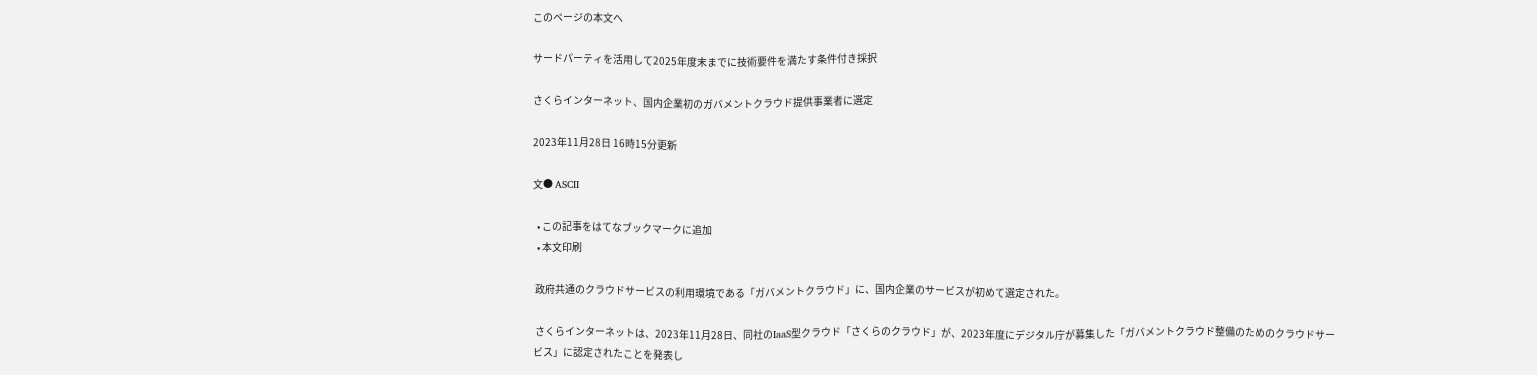このページの本文へ

サードパーティを活用して2025年度末までに技術要件を満たす条件付き採択

さくらインターネット、国内企業初のガバメントクラウド提供事業者に選定

2023年11月28日 16時15分更新

文● ASCII

  • この記事をはてなブックマークに追加
  • 本文印刷

 政府共通のクラウドサービスの利用環境である「ガバメントクラウド」に、国内企業のサービスが初めて選定された。

 さくらインターネットは、2023年11月28日、同社のIaaS型クラウド「さくらのクラウド」が、2023年度にデジタル庁が募集した「ガバメントクラウド整備のためのクラウドサービス」に認定されたことを発表し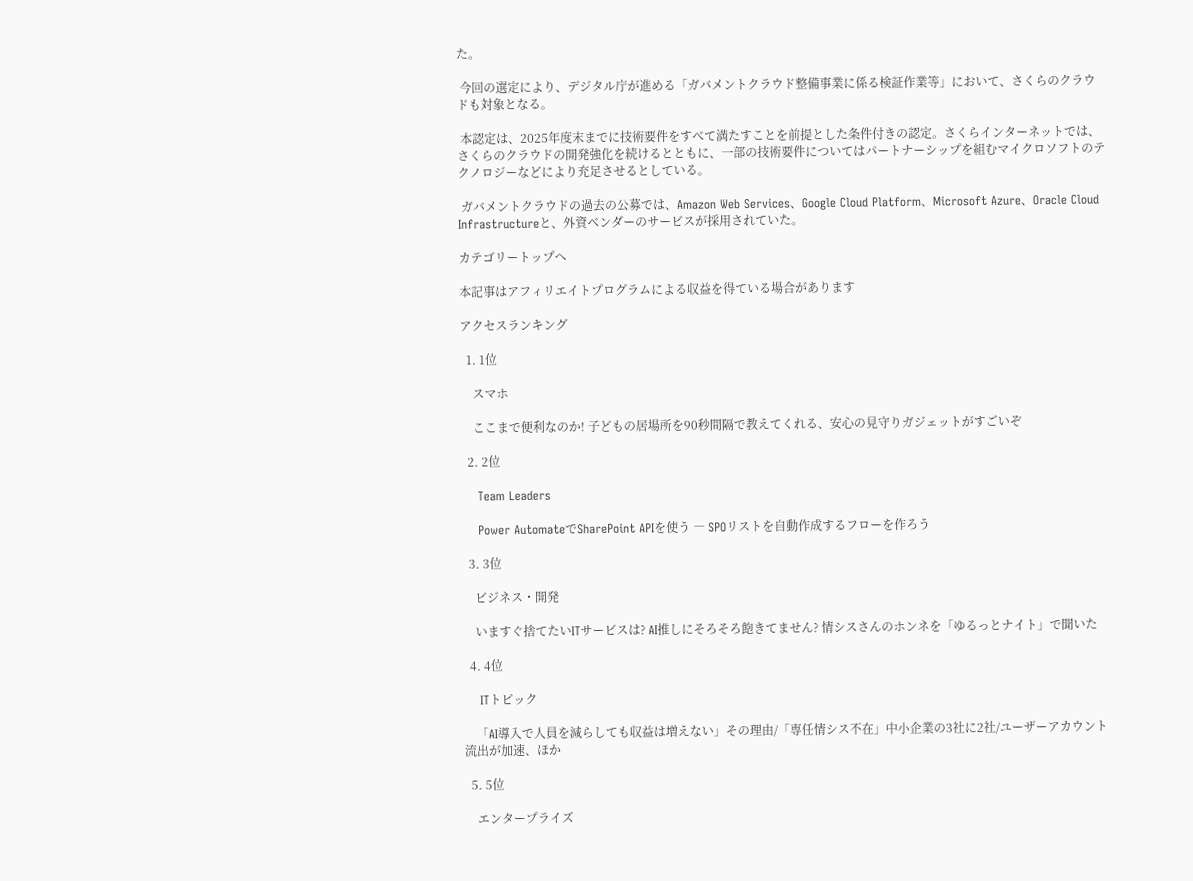た。

 今回の選定により、デジタル庁が進める「ガバメントクラウド整備事業に係る検証作業等」において、さくらのクラウドも対象となる。

 本認定は、2025年度末までに技術要件をすべて満たすことを前提とした条件付きの認定。さくらインターネットでは、さくらのクラウドの開発強化を続けるとともに、一部の技術要件についてはパートナーシップを組むマイクロソフトのテクノロジーなどにより充足させるとしている。

 ガバメントクラウドの過去の公募では、Amazon Web Services、Google Cloud Platform、Microsoft Azure、Oracle Cloud Infrastructureと、外資ベンダーのサービスが採用されていた。

カテゴリートップへ

本記事はアフィリエイトプログラムによる収益を得ている場合があります

アクセスランキング

  1. 1位

    スマホ

    ここまで便利なのか! 子どもの居場所を90秒間隔で教えてくれる、安心の見守りガジェットがすごいぞ

  2. 2位

    Team Leaders

    Power AutomateでSharePoint APIを使う ― SPOリストを自動作成するフローを作ろう

  3. 3位

    ビジネス・開発

    いますぐ捨てたいITサービスは? AI推しにそろそろ飽きてません? 情シスさんのホンネを「ゆるっとナイト」で聞いた

  4. 4位

    ITトピック

    「AI導入で人員を減らしても収益は増えない」その理由/「専任情シス不在」中小企業の3社に2社/ユーザーアカウント流出が加速、ほか

  5. 5位

    エンタープライズ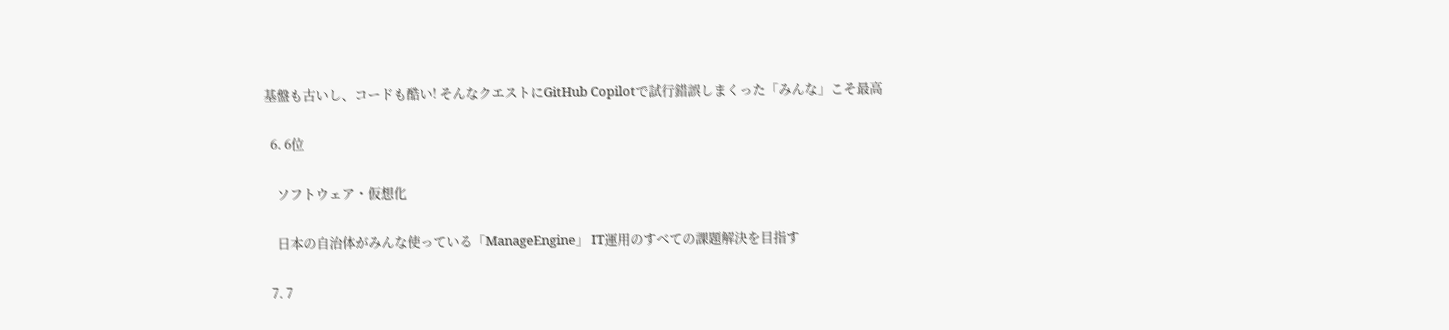基盤も古いし、コードも酷い! そんなクエストにGitHub Copilotで試行錯誤しまくった「みんな」こそ最高

  6. 6位

    ソフトウェア・仮想化

    日本の自治体がみんな使っている「ManageEngine」 IT運用のすべての課題解決を目指す

  7. 7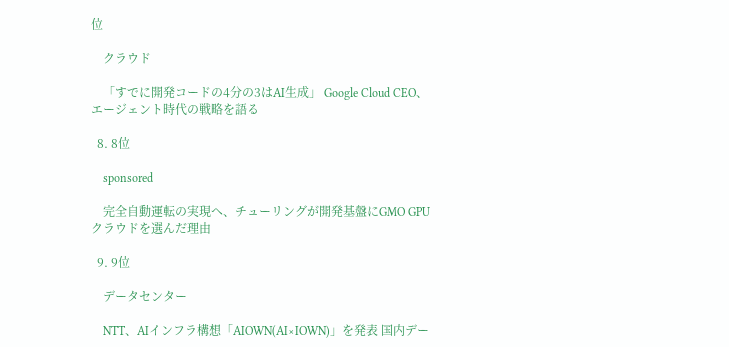位

    クラウド

    「すでに開発コードの4分の3はAI生成」 Google Cloud CEO、エージェント時代の戦略を語る

  8. 8位

    sponsored

    完全自動運転の実現へ、チューリングが開発基盤にGMO GPUクラウドを選んだ理由

  9. 9位

    データセンター

    NTT、AIインフラ構想「AIOWN(AI×IOWN)」を発表 国内デー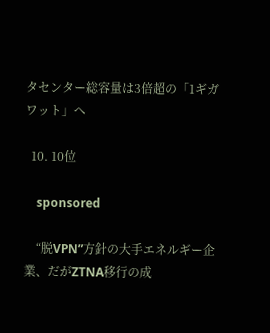タセンター総容量は3倍超の「1ギガワット」へ

  10. 10位

    sponsored

    “脱VPN”方針の大手エネルギー企業、だがZTNA移行の成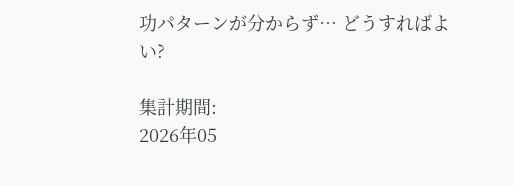功パターンが分からず… どうすればよい?

集計期間:
2026年05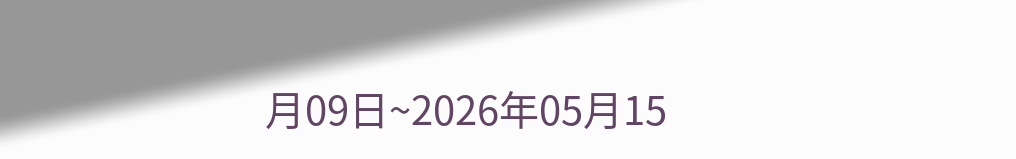月09日~2026年05月15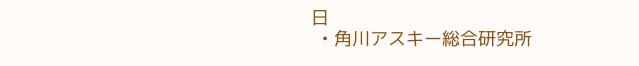日
  • 角川アスキー総合研究所